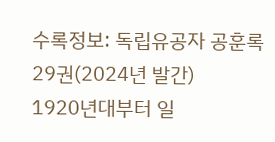수록정보: 독립유공자 공훈록 29권(2024년 발간)
1920년대부터 일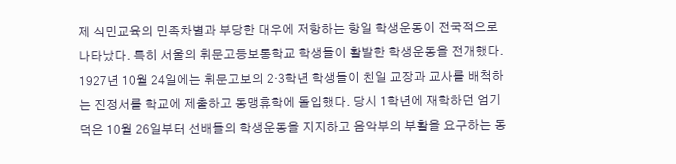제 식민교육의 민족차별과 부당한 대우에 저항하는 항일 학생운동이 전국적으로 나타났다. 특히 서울의 휘문고등보통학교 학생들이 활발한 학생운동을 전개했다.
1927년 10월 24일에는 휘문고보의 2·3학년 학생들이 친일 교장과 교사를 배척하는 진정서를 학교에 제출하고 동맹휴학에 돌입했다. 당시 1학년에 재학하던 엄기덕은 10월 26일부터 선배들의 학생운동을 지지하고 음악부의 부활을 요구하는 동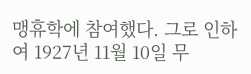맹휴학에 참여했다. 그로 인하여 1927년 11월 10일 무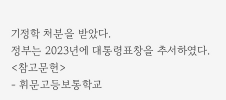기정학 처분을 받았다.
정부는 2023년에 대통령표창을 추서하였다.
<참고문헌>
- 휘문고등보통학교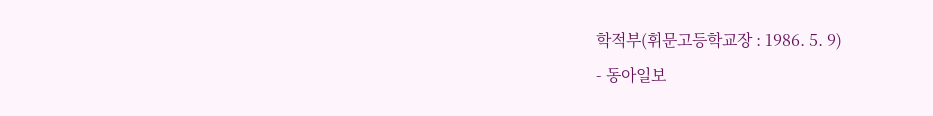학적부(휘문고등학교장 : 1986. 5. 9)
- 동아일보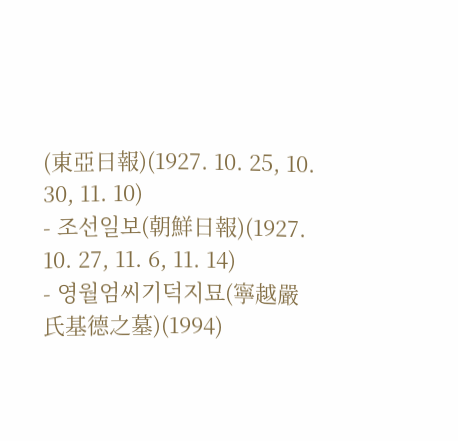(東亞日報)(1927. 10. 25, 10. 30, 11. 10)
- 조선일보(朝鮮日報)(1927. 10. 27, 11. 6, 11. 14)
- 영월엄씨기덕지묘(寧越嚴氏基德之墓)(1994)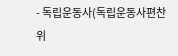- 독립운동사(독립운동사편찬위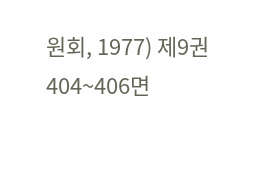원회, 1977) 제9권 404~406면